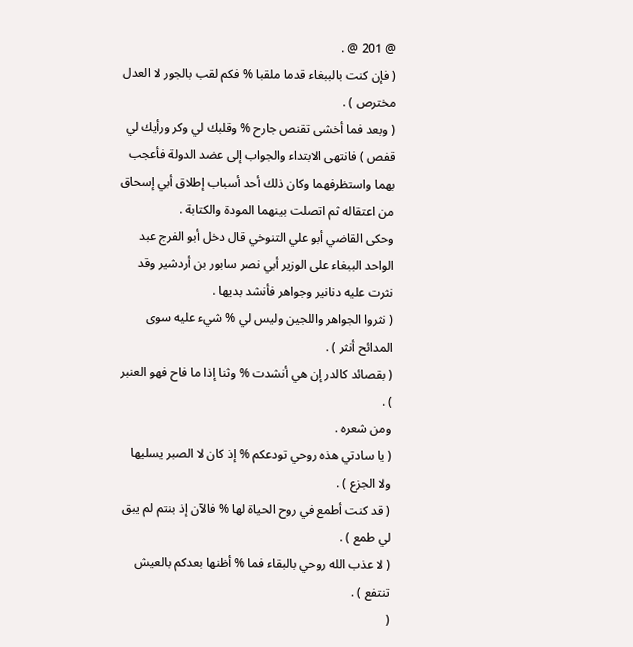@ 201 @ .
( فإن كنت بالببغاء قدما ملقبا % فكم لقب بالجور لا العدل مخترص ) .
( وبعد فما أخشى تقنص جارح % وقلبك لي وكر ورأيك لي قفص ) فانتهى الابتداء والجواب إلى عضد الدولة فأعجب بهما واستظرفهما وكان ذلك أحد أسباب إطلاق أبي إسحاق من اعتقاله ثم اتصلت بينهما المودة والكتابة .
وحكى القاضي أبو علي التنوخي قال دخل أبو الفرج عبد الواحد الببغاء على الوزير أبي نصر سابور بن أردشير وقد نثرت عليه دنانير وجواهر فأنشد بديها .
( نثروا الجواهر واللجين وليس لي % شيء عليه سوى المدائح أنثر ) .
( بقصائد كالدر إن هي أنشدت % وثنا إذا ما فاح فهو العنبر ) .
ومن شعره .
( يا سادتي هذه روحي تودعكم % إذ كان لا الصبر يسليها ولا الجزع ) .
( قد كنت أطمع في روح الحياة لها % فالآن إذ بنتم لم يبق لي طمع ) .
( لا عذب الله روحي بالبقاء فما % أظنها بعدكم بالعيش تنتفع ) .
(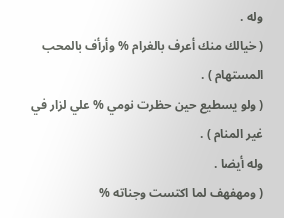وله .
( خيالك منك أعرف بالغرام % وأرأف بالمحب المستهام ) .
( ولو يسطيع حين حظرت نومي % علي لزار في غير المنام ) .
وله أيضا .
( ومهفهف لما اكتست وجناته %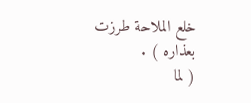خلع الملاحة طرزت بعذاره ) .
( لما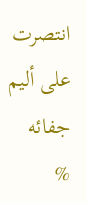انتصرت على أليم جفائه %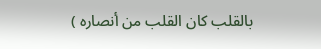بالقلب كان القلب من أنصاره )